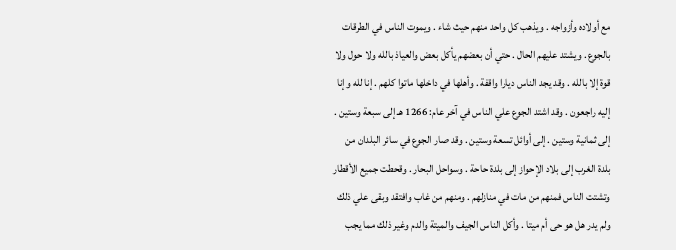مع أولاده وأزواجه . ويذهب كل واحد منهم حيث شاء . ويموت الناس في الطرقات بالجوع . ويشتد عليهم الحال . حتي أن بعضهم يأكل بعض والعياذ بالله ولا حول ولا قوة إلا بالله . وقد يجد الناس ديارا واقفة . وأهلها في داخلها ماتوا كلهم . إنا لله وإنا إليه راجعون . وقد اشتد الجوع علي الناس في آخر عام: 1266 هـ إلى سبعة وستين . إلى ثمانية وستين . إلى أوائل تسعة وستين . وقد صار الجوع في سائر البلدان من بلدة الغرب إلى بلاد الإحواز إلى بلدة حاحة . وسواحل البحار . وقحطت جميع الأقطار وتشتت الناس فمنهم من مات في منازلهم . ومنهم من غاب وافتقد وبقى علي ذلك ولم يدر هل هو حى أم ميتا . وأكل الناس الجيف والميتة والدم وغير ذلك مما يجب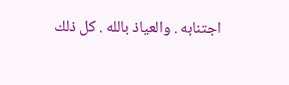اجتنابه . والعياذ بالله . كل ذلك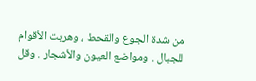من شدة الجوع والقحط ، وهربت الأقوام للجبال . ومواضع العيون والأشجار . وقل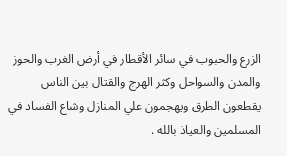الزرع والحبوب في سائر الأقطار في أرض الغرب والحوز والمدن والسواحل وكثر الهرج والقتال بين الناس يقطعون الطرق ويهجمون علي المنازل وشاع الفساد في المسلمين والعياذ بالله .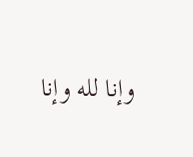وإنا لله وإنا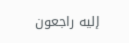إليه راجعون